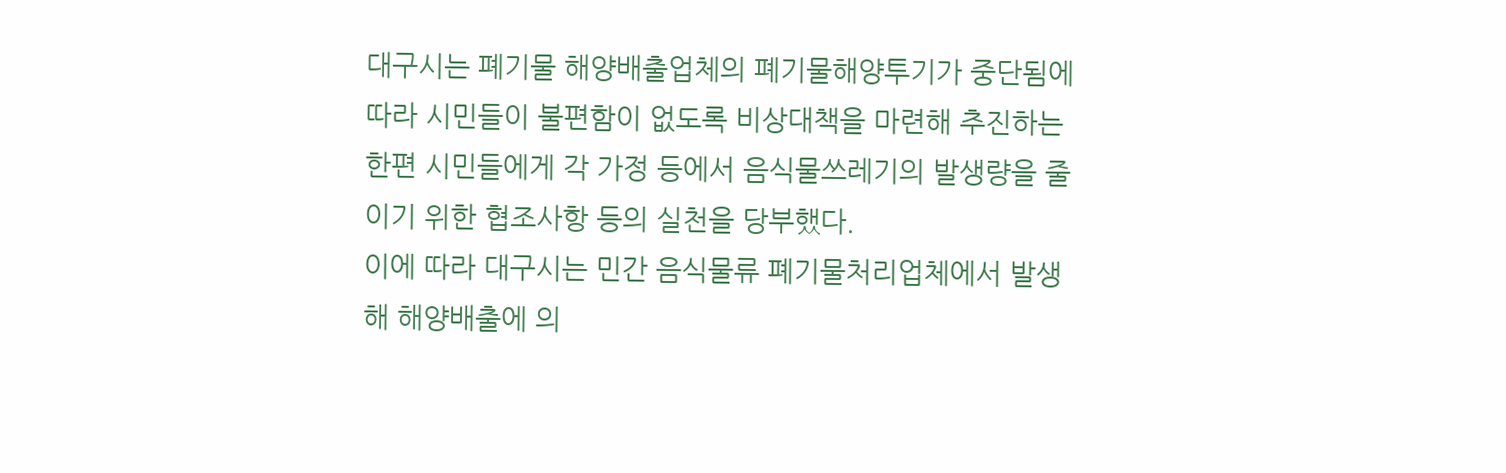대구시는 폐기물 해양배출업체의 폐기물해양투기가 중단됨에 따라 시민들이 불편함이 없도록 비상대책을 마련해 추진하는 한편 시민들에게 각 가정 등에서 음식물쓰레기의 발생량을 줄이기 위한 협조사항 등의 실천을 당부했다.
이에 따라 대구시는 민간 음식물류 폐기물처리업체에서 발생해 해양배출에 의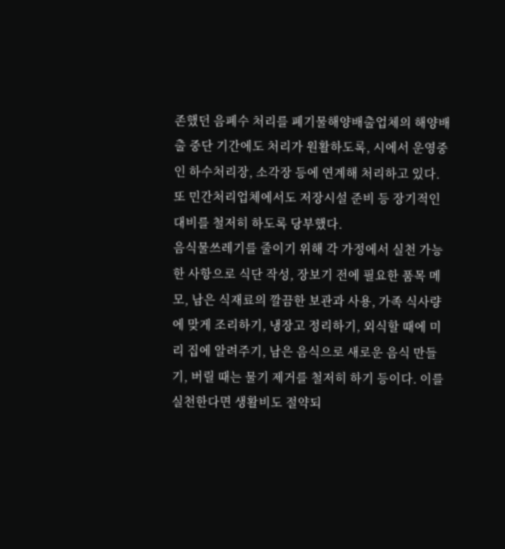존했던 음폐수 처리를 폐기물해양배출업체의 해양배출 중단 기간에도 처리가 원활하도록, 시에서 운영중인 하수처리장, 소각장 등에 연계해 처리하고 있다. 또 민간처리업체에서도 저장시설 준비 등 장기적인 대비를 철저히 하도록 당부했다.
음식물쓰레기를 줄이기 위해 각 가정에서 실천 가능한 사항으로 식단 작성, 장보기 전에 필요한 품목 메모, 남은 식재료의 깔끔한 보관과 사용, 가족 식사량에 맞게 조리하기, 냉장고 정리하기, 외식할 때에 미리 집에 알려주기, 남은 음식으로 새로운 음식 만들기, 버릴 때는 물기 제거를 철저히 하기 등이다. 이를 실천한다면 생활비도 절약되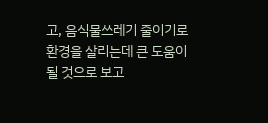고, 음식물쓰레기 줄이기로 환경을 살리는데 큰 도움이 될 것으로 보고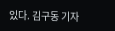있다. 김구동 기자